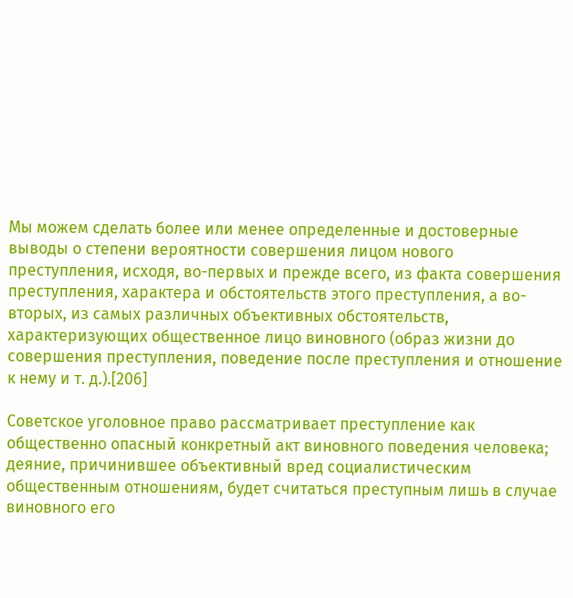Мы можем сделать более или менее определенные и достоверные выводы о степени вероятности совершения лицом нового преступления, исходя, во-первых и прежде всего, из факта совершения преступления, характера и обстоятельств этого преступления, а во-вторых, из самых различных объективных обстоятельств, характеризующих общественное лицо виновного (образ жизни до совершения преступления, поведение после преступления и отношение к нему и т. д.).[206]

Советское уголовное право рассматривает преступление как общественно опасный конкретный акт виновного поведения человека; деяние, причинившее объективный вред социалистическим общественным отношениям, будет считаться преступным лишь в случае виновного его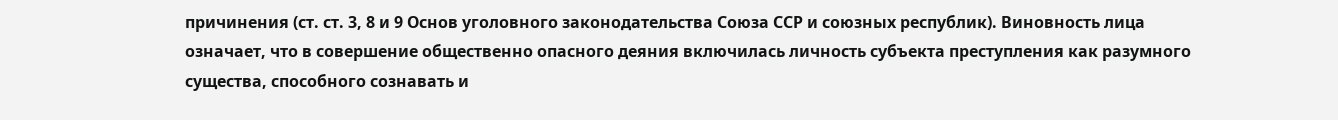причинения (ст. ст. 3, 8 и 9 Основ уголовного законодательства Союза ССР и союзных республик). Виновность лица означает, что в совершение общественно опасного деяния включилась личность субъекта преступления как разумного существа, способного сознавать и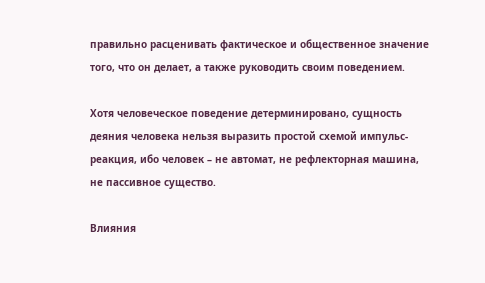правильно расценивать фактическое и общественное значение того, что он делает, а также руководить своим поведением.

Хотя человеческое поведение детерминировано, сущность деяния человека нельзя выразить простой схемой импульс-реакция, ибо человек – не автомат, не рефлекторная машина, не пассивное существо.

Влияния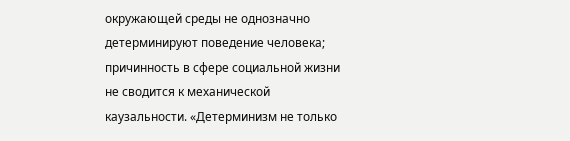окружающей среды не однозначно детерминируют поведение человека; причинность в сфере социальной жизни не сводится к механической каузальности. «Детерминизм не только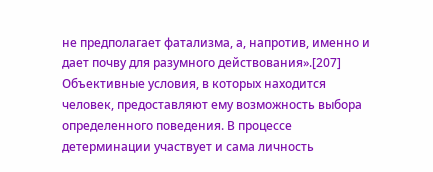не предполагает фатализма, а, напротив, именно и дает почву для разумного действования».[207] Объективные условия, в которых находится человек, предоставляют ему возможность выбора определенного поведения. В процессе детерминации участвует и сама личность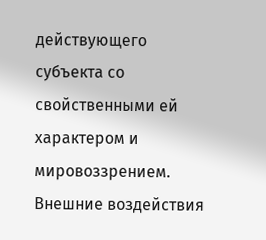действующего субъекта со свойственными ей характером и мировоззрением. Внешние воздействия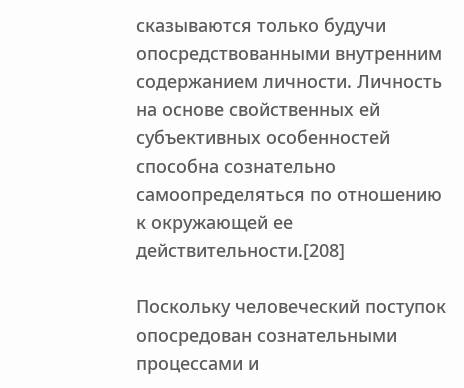сказываются только будучи опосредствованными внутренним содержанием личности. Личность на основе свойственных ей субъективных особенностей способна сознательно самоопределяться по отношению к окружающей ее действительности.[208]

Поскольку человеческий поступок опосредован сознательными процессами и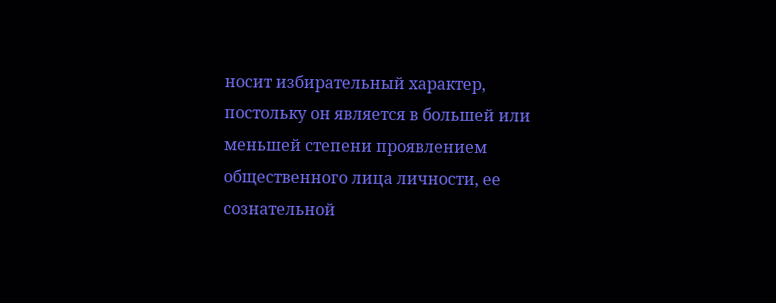носит избирательный характер, постольку он является в большей или меньшей степени проявлением общественного лица личности, ее сознательной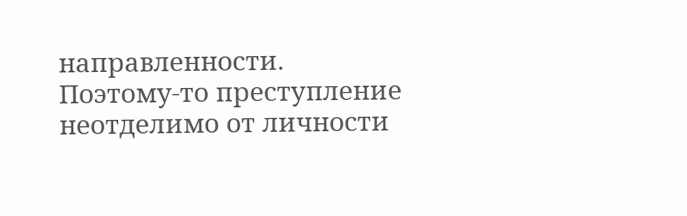направленности. Поэтому-то преступление неотделимо от личности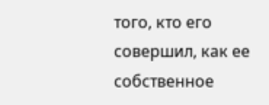того, кто его совершил, как ее собственное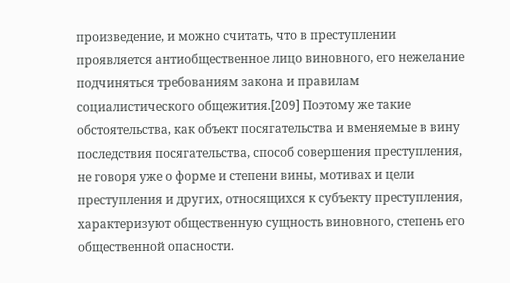произведение, и можно считать, что в преступлении проявляется антиобщественное лицо виновного, его нежелание подчиняться требованиям закона и правилам социалистического общежития.[209] Поэтому же такие обстоятельства, как объект посягательства и вменяемые в вину последствия посягательства, способ совершения преступления, не говоря уже о форме и степени вины, мотивах и цели преступления и других, относящихся к субъекту преступления, характеризуют общественную сущность виновного, степень его общественной опасности.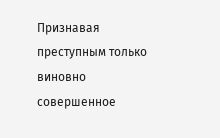Признавая преступным только виновно совершенное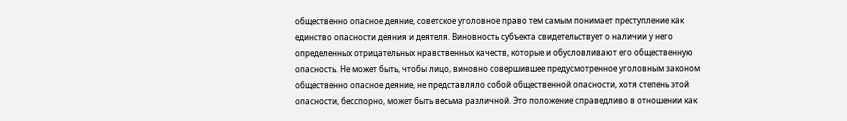общественно опасное деяние, советское уголовное право тем самым понимает преступление как единство опасности деяния и деятеля. Виновность субъекта свидетельствует о наличии у него определенных отрицательных нравственных качеств, которые и обусловливают его общественную опасность. Не может быть, чтобы лицо, виновно совершившее предусмотренное уголовным законом общественно опасное деяние, не представляло собой общественной опасности, хотя степень этой опасности, бесспорно, может быть весьма различной. Это положение справедливо в отношении как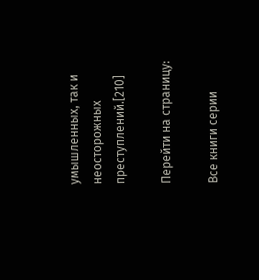умышленных, так и неосторожных преступлений.[210]

Перейти на страницу:

Все книги серии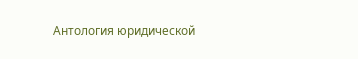Антология юридической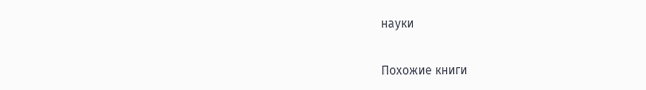науки

Похожие книги